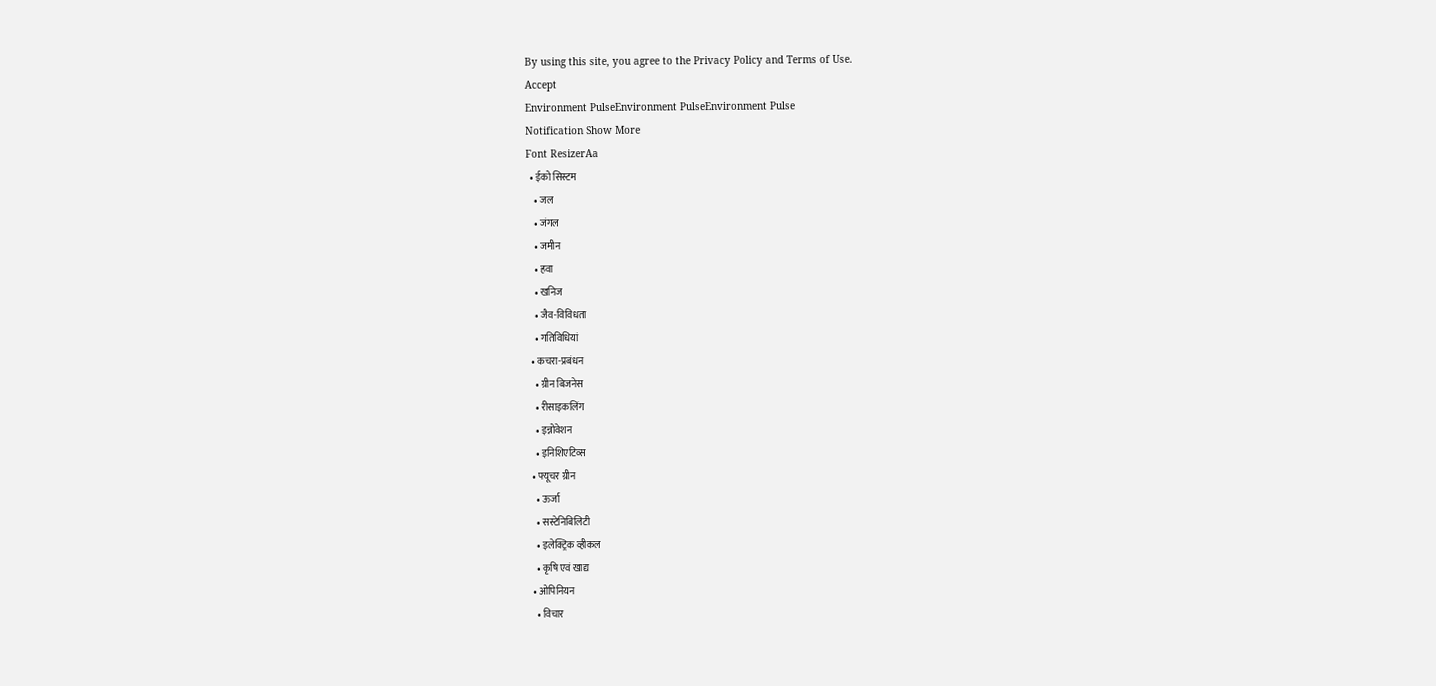By using this site, you agree to the Privacy Policy and Terms of Use.
Accept
Environment PulseEnvironment PulseEnvironment Pulse
Notification Show More
Font ResizerAa
  • ईको सिस्टम
    • जल
    • जंगल
    • जमीन
    • हवा
    • खनिज
    • जैव-विविधता
    • गतिविधियां
  • कचरा-प्रबंधन
    • ग्रीन बिजनेस
    • रीसाइकलिंग
    • इन्नोवेशन
    • इनिशिएटिव्स
  • फ्यूचर ग्रीन
    • ऊर्जा
    • सस्टेनिबिलिटी
    • इलेक्ट्रिक व्हीकल
    • कृषि एवं खाद्य
  • ओपिनियन
    • विचार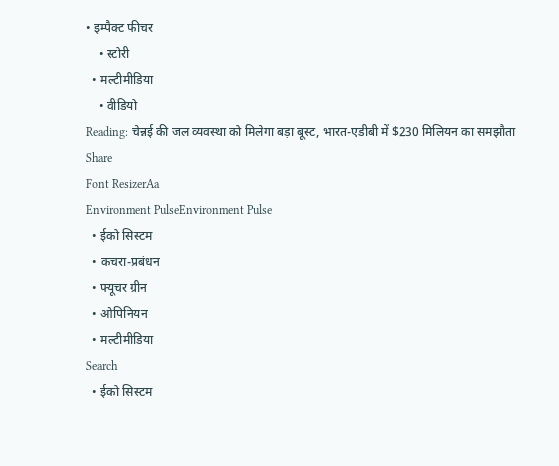• इम्पैक्ट फीचर
    • स्टोरी
  • मल्टीमीडिया
    • वीडियो
Reading: चेन्नई की जल व्यवस्था को मिलेगा बड़ा बूस्ट, भारत-एडीबी में $230 मिलियन का समझौता
Share
Font ResizerAa
Environment PulseEnvironment Pulse
  • ईको सिस्टम
  • कचरा-प्रबंधन
  • फ्यूचर ग्रीन
  • ओपिनियन
  • मल्टीमीडिया
Search
  • ईको सिस्टम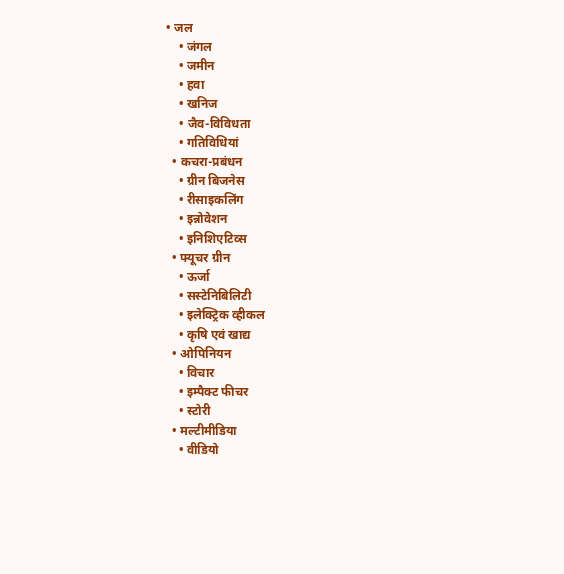• जल
    • जंगल
    • जमीन
    • हवा
    • खनिज
    • जैव-विविधता
    • गतिविधियां
  • कचरा-प्रबंधन
    • ग्रीन बिजनेस
    • रीसाइकलिंग
    • इन्नोवेशन
    • इनिशिएटिव्स
  • फ्यूचर ग्रीन
    • ऊर्जा
    • सस्टेनिबिलिटी
    • इलेक्ट्रिक व्हीकल
    • कृषि एवं खाद्य
  • ओपिनियन
    • विचार
    • इम्पैक्ट फीचर
    • स्टोरी
  • मल्टीमीडिया
    • वीडियो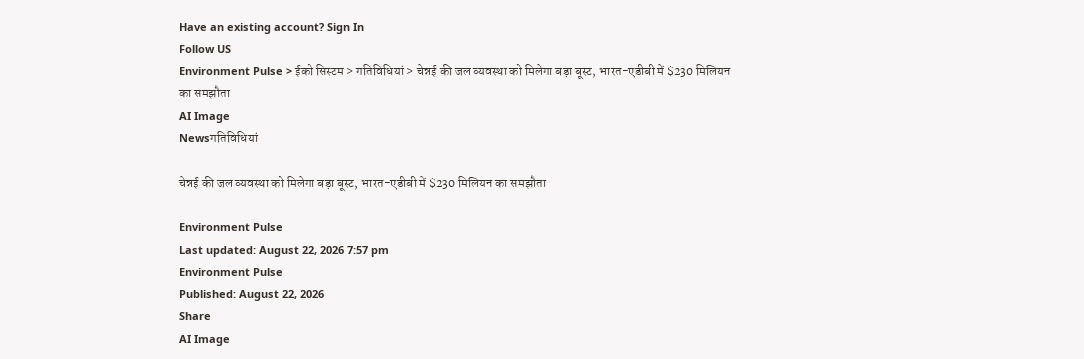Have an existing account? Sign In
Follow US
Environment Pulse > ईको सिस्टम > गतिविधियां > चेन्नई की जल व्यवस्था को मिलेगा बड़ा बूस्ट, भारत-एडीबी में $230 मिलियन का समझौता
AI Image
Newsगतिविधियां

चेन्नई की जल व्यवस्था को मिलेगा बड़ा बूस्ट, भारत-एडीबी में $230 मिलियन का समझौता

Environment Pulse
Last updated: August 22, 2026 7:57 pm
Environment Pulse
Published: August 22, 2026
Share
AI Image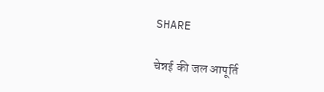SHARE

चेन्नई की जल आपूर्ति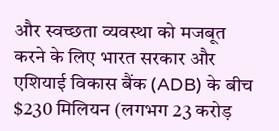और स्वच्छता व्यवस्था को मजबूत करने के लिए भारत सरकार और एशियाई विकास बैंक (ADB) के बीच $230 मिलियन (लगभग 23 करोड़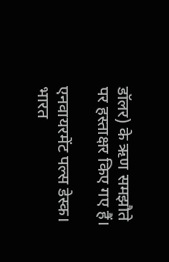डॉलर) के ऋण समझौते पर हस्ताक्षर किए गए हैं।

एनवायरमेंट पल्स डेस्क। भारत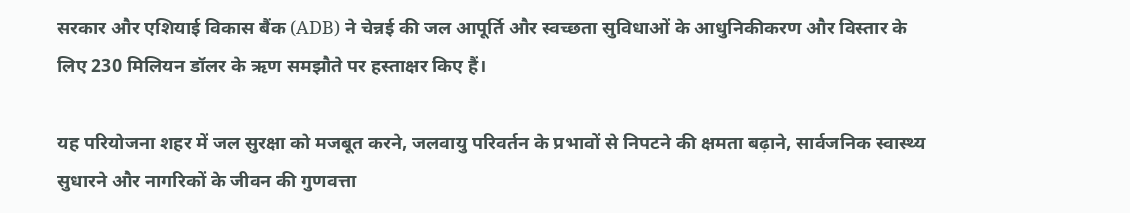सरकार और एशियाई विकास बैंक (ADB) ने चेन्नई की जल आपूर्ति और स्वच्छता सुविधाओं के आधुनिकीकरण और विस्तार के लिए 230 मिलियन डॉलर के ऋण समझौते पर हस्ताक्षर किए हैं।

यह परियोजना शहर में जल सुरक्षा को मजबूत करने, जलवायु परिवर्तन के प्रभावों से निपटने की क्षमता बढ़ाने, सार्वजनिक स्वास्थ्य सुधारने और नागरिकों के जीवन की गुणवत्ता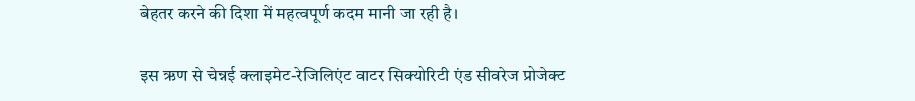बेहतर करने की दिशा में महत्वपूर्ण कदम मानी जा रही है।

इस ऋण से चेन्नई क्लाइमेट-रेजिलिएंट वाटर सिक्योरिटी एंड सीवरेज प्रोजेक्ट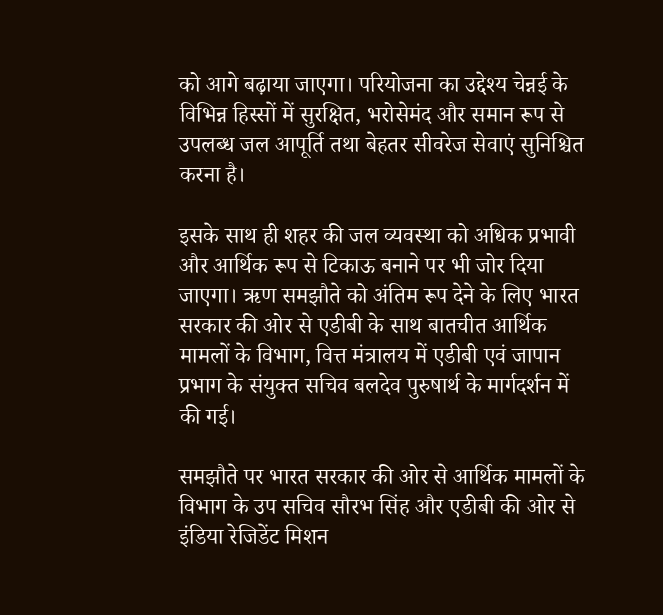को आगे बढ़ाया जाएगा। परियोजना का उद्देश्य चेन्नई के विभिन्न हिस्सों में सुरक्षित, भरोसेमंद और समान रूप से उपलब्ध जल आपूर्ति तथा बेहतर सीवरेज सेवाएं सुनिश्चित करना है।

इसके साथ ही शहर की जल व्यवस्था को अधिक प्रभावी और आर्थिक रूप से टिकाऊ बनाने पर भी जोर दिया जाएगा। ऋण समझौते को अंतिम रूप देने के लिए भारत सरकार की ओर से एडीबी के साथ बातचीत आर्थिक मामलों के विभाग, वित्त मंत्रालय में एडीबी एवं जापान प्रभाग के संयुक्त सचिव बलदेव पुरुषार्थ के मार्गदर्शन में की गई।

समझौते पर भारत सरकार की ओर से आर्थिक मामलों के विभाग के उप सचिव सौरभ सिंह और एडीबी की ओर से इंडिया रेजिडेंट मिशन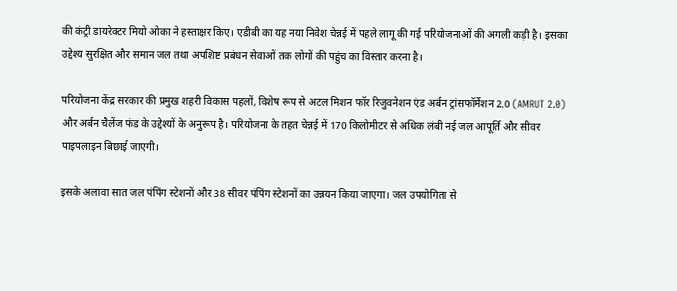की कंट्री डायरेक्टर मियो ओका ने हस्ताक्षर किए। एडीबी का यह नया निवेश चेन्नई में पहले लागू की गई परियोजनाओं की अगली कड़ी है। इसका उद्देश्य सुरक्षित और समान जल तथा अपशिष्ट प्रबंधन सेवाओं तक लोगों की पहुंच का विस्तार करना है।

परियोजना केंद्र सरकार की प्रमुख शहरी विकास पहलों, विशेष रूप से अटल मिशन फॉर रिजुवनेशन एंड अर्बन ट्रांसफॉर्मेशन 2.0 (AMRUT 2.0) और अर्बन चैलेंज फंड के उद्देश्यों के अनुरूप है। परियोजना के तहत चेन्नई में 170 किलोमीटर से अधिक लंबी नई जल आपूर्ति और सीवर पाइपलाइन बिछाई जाएगी।

इसके अलावा सात जल पंपिंग स्टेशनों और 38 सीवर पंपिंग स्टेशनों का उन्नयन किया जाएगा। जल उपयोगिता से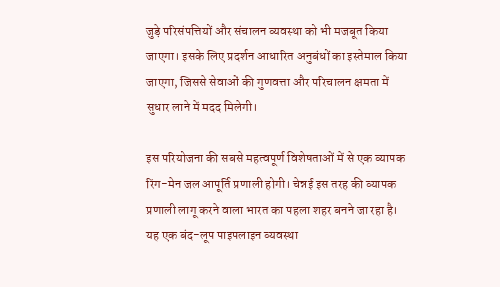जुड़े परिसंपत्तियों और संचालन व्यवस्था को भी मजबूत किया जाएगा। इसके लिए प्रदर्शन आधारित अनुबंधों का इस्तेमाल किया जाएगा, जिससे सेवाओं की गुणवत्ता और परिचालन क्षमता में सुधार लाने में मदद मिलेगी।

इस परियोजना की सबसे महत्वपूर्ण विशेषताओं में से एक व्यापक रिंग-मेन जल आपूर्ति प्रणाली होगी। चेन्नई इस तरह की व्यापक प्रणाली लागू करने वाला भारत का पहला शहर बनने जा रहा है। यह एक बंद-लूप पाइपलाइन व्यवस्था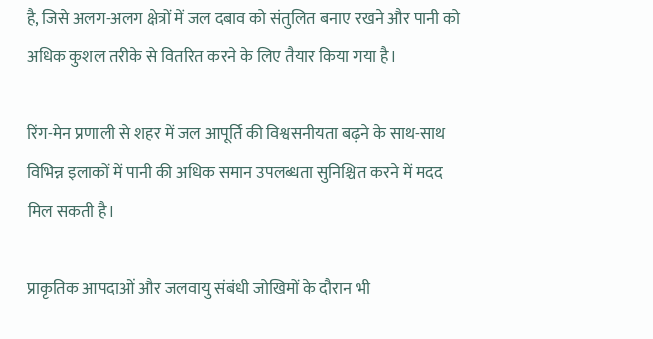है, जिसे अलग-अलग क्षेत्रों में जल दबाव को संतुलित बनाए रखने और पानी को अधिक कुशल तरीके से वितरित करने के लिए तैयार किया गया है।

रिंग-मेन प्रणाली से शहर में जल आपूर्ति की विश्वसनीयता बढ़ने के साथ-साथ विभिन्न इलाकों में पानी की अधिक समान उपलब्धता सुनिश्चित करने में मदद मिल सकती है।

प्राकृतिक आपदाओं और जलवायु संबंधी जोखिमों के दौरान भी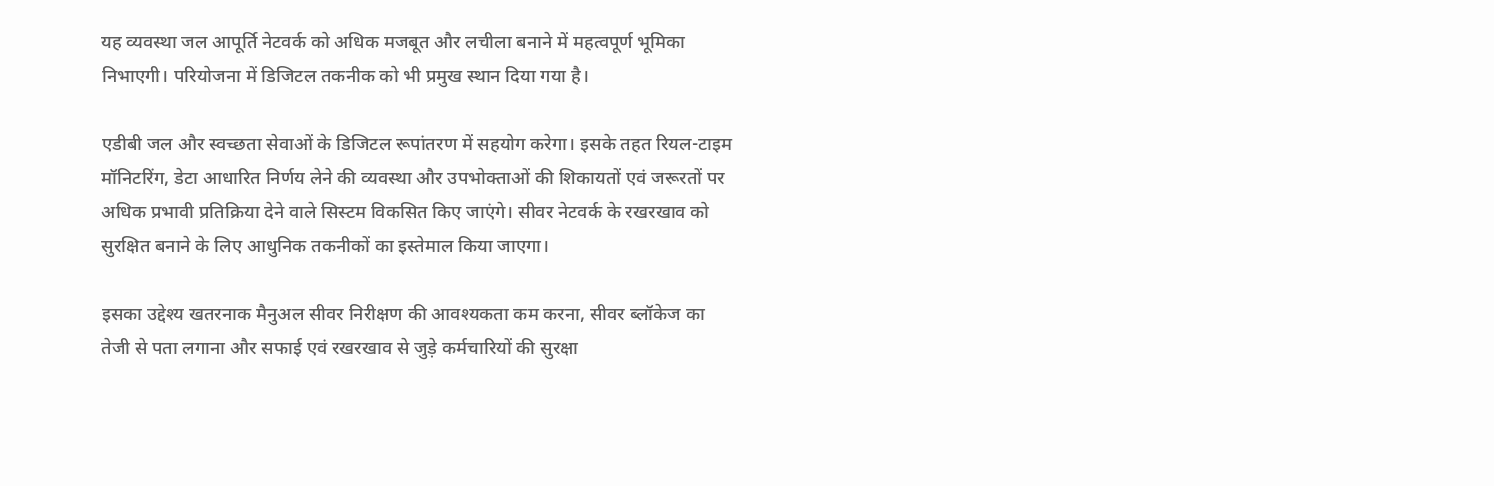यह व्यवस्था जल आपूर्ति नेटवर्क को अधिक मजबूत और लचीला बनाने में महत्वपूर्ण भूमिका निभाएगी। परियोजना में डिजिटल तकनीक को भी प्रमुख स्थान दिया गया है।

एडीबी जल और स्वच्छता सेवाओं के डिजिटल रूपांतरण में सहयोग करेगा। इसके तहत रियल-टाइम मॉनिटरिंग, डेटा आधारित निर्णय लेने की व्यवस्था और उपभोक्ताओं की शिकायतों एवं जरूरतों पर अधिक प्रभावी प्रतिक्रिया देने वाले सिस्टम विकसित किए जाएंगे। सीवर नेटवर्क के रखरखाव को सुरक्षित बनाने के लिए आधुनिक तकनीकों का इस्तेमाल किया जाएगा।

इसका उद्देश्य खतरनाक मैनुअल सीवर निरीक्षण की आवश्यकता कम करना, सीवर ब्लॉकेज का तेजी से पता लगाना और सफाई एवं रखरखाव से जुड़े कर्मचारियों की सुरक्षा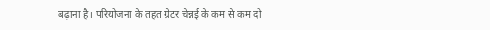बढ़ाना है। परियोजना के तहत ग्रेटर चेन्नई के कम से कम दो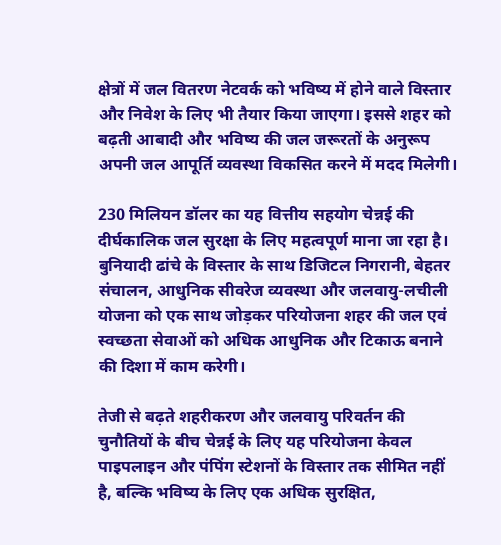क्षेत्रों में जल वितरण नेटवर्क को भविष्य में होने वाले विस्तार और निवेश के लिए भी तैयार किया जाएगा। इससे शहर को बढ़ती आबादी और भविष्य की जल जरूरतों के अनुरूप अपनी जल आपूर्ति व्यवस्था विकसित करने में मदद मिलेगी।

230 मिलियन डॉलर का यह वित्तीय सहयोग चेन्नई की दीर्घकालिक जल सुरक्षा के लिए महत्वपूर्ण माना जा रहा है। बुनियादी ढांचे के विस्तार के साथ डिजिटल निगरानी, बेहतर संचालन, आधुनिक सीवरेज व्यवस्था और जलवायु-लचीली योजना को एक साथ जोड़कर परियोजना शहर की जल एवं स्वच्छता सेवाओं को अधिक आधुनिक और टिकाऊ बनाने की दिशा में काम करेगी।

तेजी से बढ़ते शहरीकरण और जलवायु परिवर्तन की चुनौतियों के बीच चेन्नई के लिए यह परियोजना केवल पाइपलाइन और पंपिंग स्टेशनों के विस्तार तक सीमित नहीं है, बल्कि भविष्य के लिए एक अधिक सुरक्षित,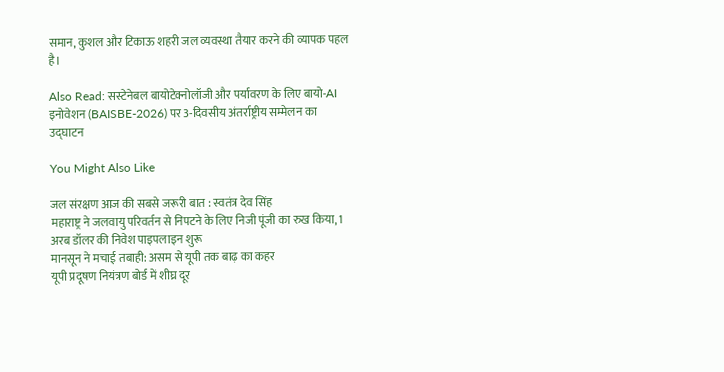समान, कुशल और टिकाऊ शहरी जल व्यवस्था तैयार करने की व्यापक पहल है।

Also Read: सस्टेनेबल बायोटेक्नोलॉजी और पर्यावरण के लिए बायो-AI इनोवेशन (BAISBE-2026) पर 3-दिवसीय अंतर्राष्ट्रीय सम्मेलन का उद्घाटन

You Might Also Like

जल संरक्षण आज की सबसे जरूरी बात : स्वतंत्र देव सिंह
महाराष्ट्र ने जलवायु परिवर्तन से निपटने के लिए निजी पूंजी का रुख किया, 1 अरब डॉलर की निवेश पाइपलाइन शुरू
मानसून ने मचाई तबाही: असम से यूपी तक बाढ़ का कहर
यूपी प्रदूषण नियंत्रण बोर्ड में शीघ्र दूर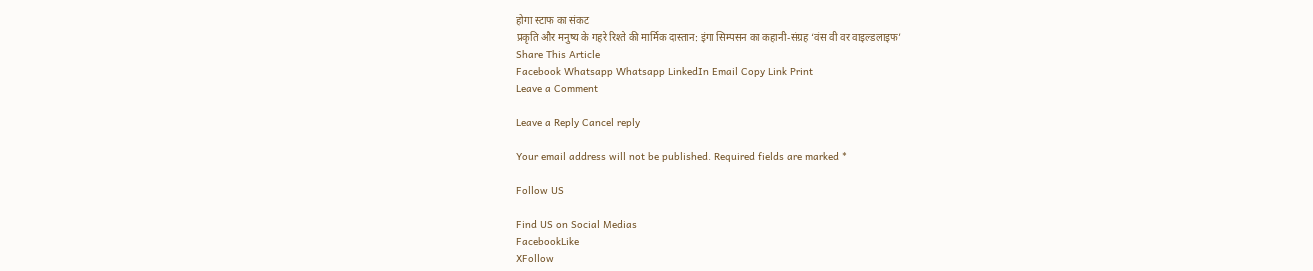होगा स्टाफ का संकट
प्रकृति और मनुष्य के गहरे रिश्ते की मार्मिक दास्तान: इंगा सिम्पसन का कहानी-संग्रह ‘वंस वी वर वाइल्डलाइफ’
Share This Article
Facebook Whatsapp Whatsapp LinkedIn Email Copy Link Print
Leave a Comment

Leave a Reply Cancel reply

Your email address will not be published. Required fields are marked *

Follow US

Find US on Social Medias
FacebookLike
XFollow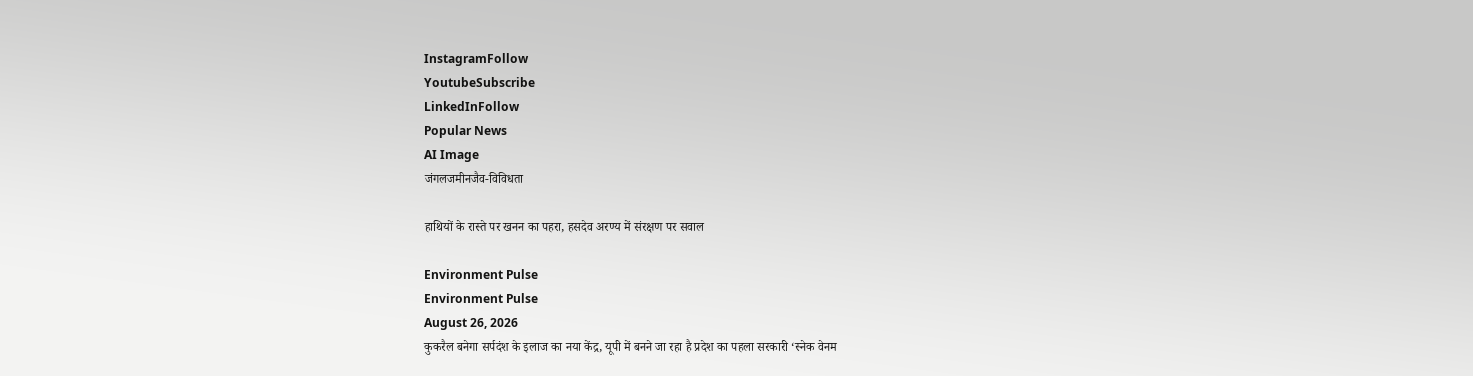InstagramFollow
YoutubeSubscribe
LinkedInFollow
Popular News
AI Image
जंगलजमीनजैव-विविधता

हाथियों के रास्ते पर खनन का पहरा, हसदेव अरण्य में संरक्षण पर सवाल

Environment Pulse
Environment Pulse
August 26, 2026
कुकरैल बनेगा सर्पदंश के इलाज का नया केंद्र, यूपी में बनने जा रहा है प्रदेश का पहला सरकारी ‘स्नेक वेनम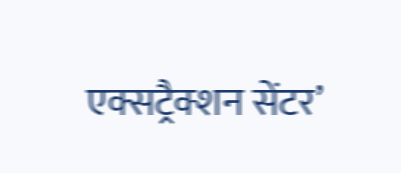एक्सट्रैक्शन सेंटर’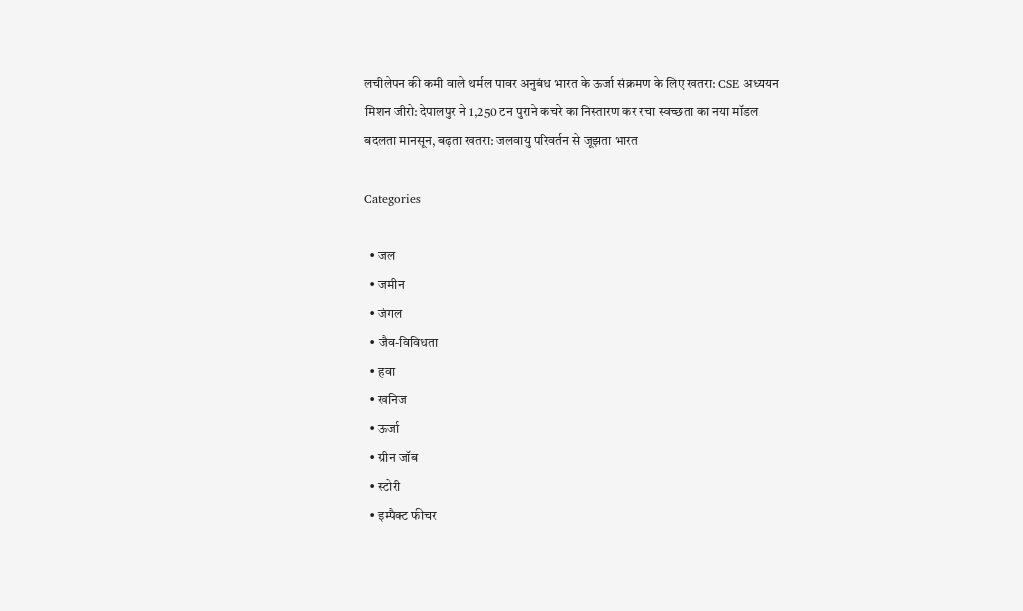लचीलेपन की कमी वाले थर्मल पावर अनुबंध भारत के ऊर्जा संक्रमण के लिए खतरा: CSE अध्ययन
मिशन जीरो: देपालपुर ने 1,250 टन पुराने कचरे का निस्तारण कर रचा स्वच्छता का नया मॉडल
बदलता मानसून, बढ़ता खतरा: जलवायु परिवर्तन से जूझता भारत

Categories

  • जल
  • जमीन
  • जंगल
  • जैव-विविधता
  • हवा
  • खनिज
  • ऊर्जा
  • ग्रीन जॉब
  • स्टोरी
  • इम्पैक्ट फीचर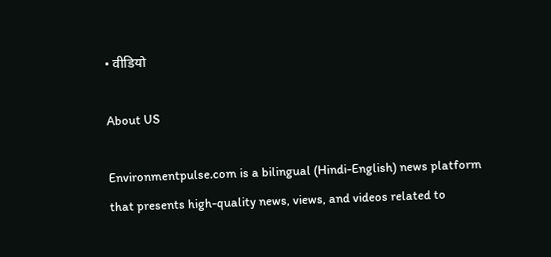• वीडियो

About US

Environmentpulse.com is a bilingual (Hindi-English) news platform that presents high-quality news, views, and videos related to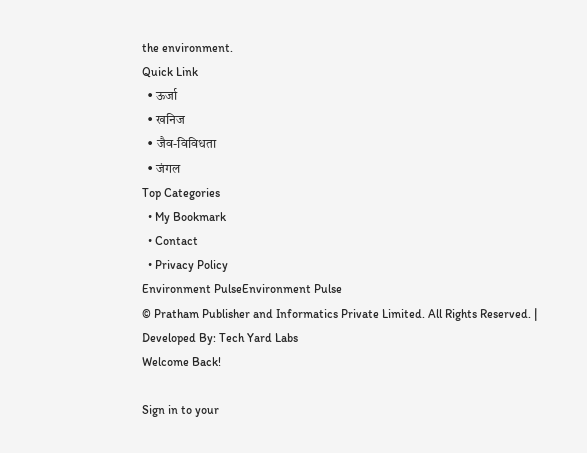the environment.
Quick Link
  • ऊर्जा
  • खनिज
  • जैव-विविधता
  • जंगल
Top Categories
  • My Bookmark
  • Contact
  • Privacy Policy
Environment PulseEnvironment Pulse
© Pratham Publisher and Informatics Private Limited. All Rights Reserved. | Developed By: Tech Yard Labs
Welcome Back!

Sign in to your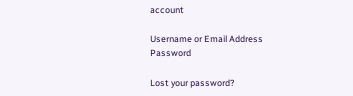account

Username or Email Address
Password

Lost your password?